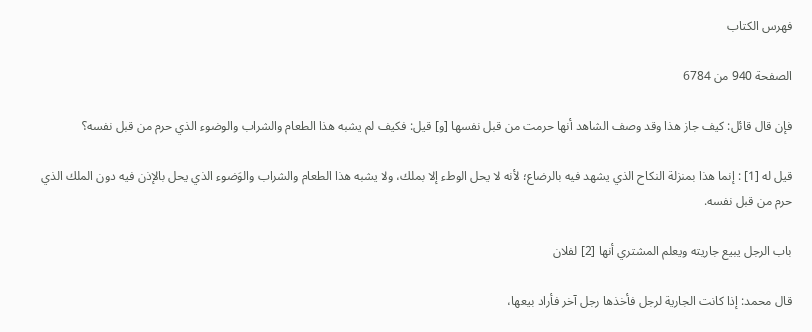فهرس الكتاب

الصفحة 940 من 6784

فإن قال قائل: كيف جاز هذا وقد وصف الشاهد أنها حرمت من قبل نفسها [و] قيل: فكيف لم يشبه هذا الطعام والشراب والوضوء الذي حرم من قبل نفسه؟

قيل له [1] : إنما هذا بمنزلة النكاح الذي يشهد فيه بالرضاع؛ لأنه لا يحل الوطء إلا بملك، ولا يشبه هذا الطعام والشراب والوَضوء الذي يحل بالإذن فيه دون الملك الذي حرم من قبل نفسه.

باب الرجل يبيع جاريته ويعلم المشتري أنها [2] لفلان

قال محمد: إذا كانت الجارية لرجل فأخذها رجل آخر فأراد بيعها،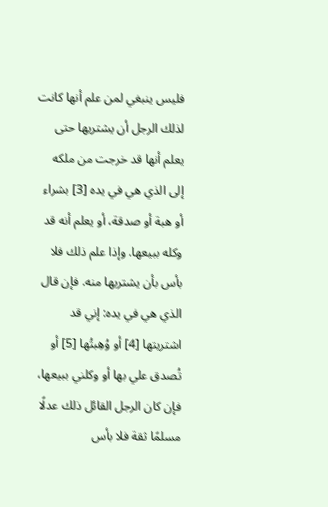فليس ينبغي لمن علم أنها كانت لذلك الرجل أن يشتريها حتى يعلم أنها قد خرجت من ملكه إلى الذي هي في يده [3] بشراء أو هبة أو صدقة، أو يعلم أنه قد وكله ببيعها. وإذا علم ذلك فلا بأس بأن يشتريها منه. فإن قال الذي هي في يده: إني قد اشتريتها [4] أو وُهِبتُها [5] أو تُصدق علي بها أو وكلني ببيعها، فإن كان الرجل القائل ذلك عدلًا مسلمًا ثقة فلا بأس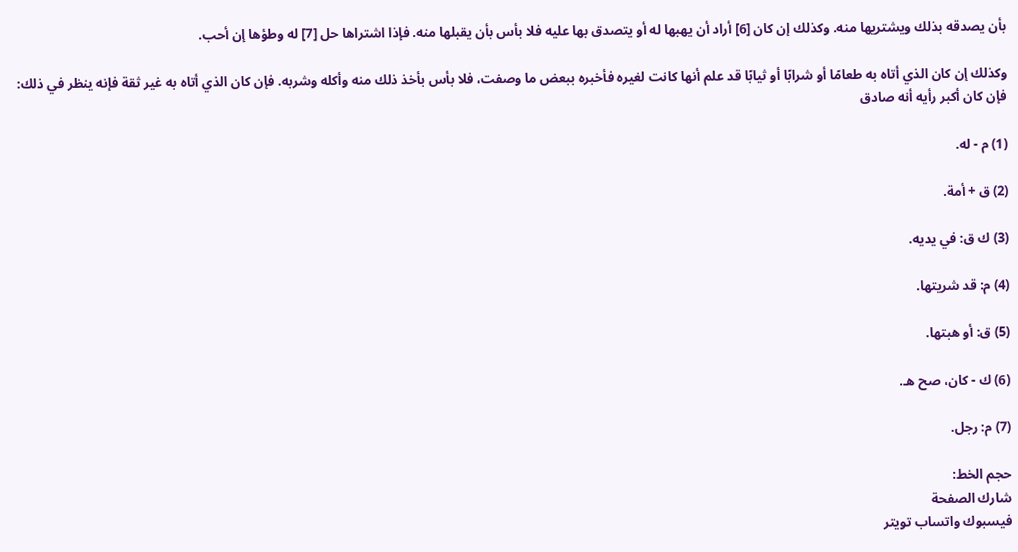بأن يصدقه بذلك ويشتريها منه. وكذلك إن كان [6] أراد أن يهبها له أو يتصدق بها عليه فلا بأس بأن يقبلها منه. فإذا اشتراها حل [7] له وطؤها إن أحب.

وكذلك إن كان الذي أتاه به طعامًا أو شرابًا أو ثيابًا قد علم أنها كانت لغيره فأخبره ببعض ما وصفت، فلا بأس بأخذ ذلك منه وأكله وشربه. فإن كان الذي أتاه به غير ثقة فإنه ينظر في ذلك: فإن كان أكبر رأيه أنه صادق

(1) م - له.

(2) ق + أمة.

(3) ك ق: في يديه.

(4) م: قد شريتها.

(5) ق: أو هبتها.

(6) ك - كان، صح هـ.

(7) م: رجل.

حجم الخط:
شارك الصفحة
فيسبوك واتساب تويتر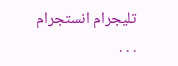تليجرام انستجرام
. . .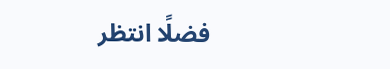فضلًا انتظر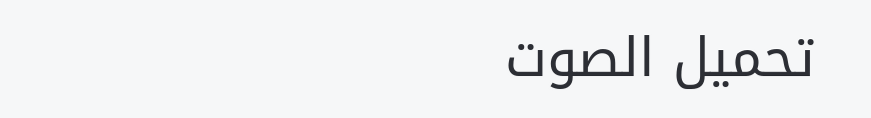تحميل الصوت